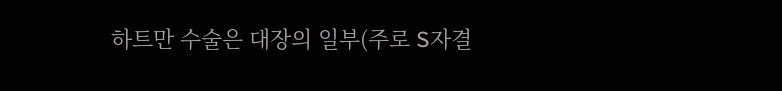하트만 수술은 대장의 일부(주로 S자결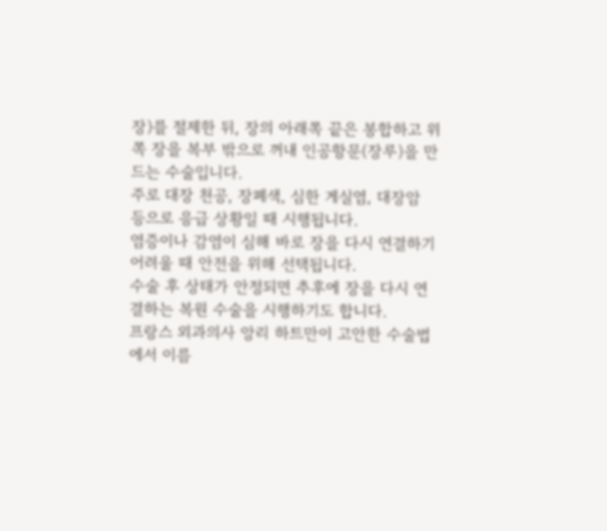장)를 절제한 뒤, 장의 아래쪽 끝은 봉합하고 위쪽 장을 복부 밖으로 꺼내 인공항문(장루)을 만드는 수술입니다.
주로 대장 천공, 장폐색, 심한 게실염, 대장암 등으로 응급 상황일 때 시행됩니다.
염증이나 감염이 심해 바로 장을 다시 연결하기 어려울 때 안전을 위해 선택됩니다.
수술 후 상태가 안정되면 추후에 장을 다시 연결하는 복원 수술을 시행하기도 합니다.
프랑스 외과의사 앙리 하트만이 고안한 수술법에서 이름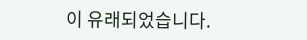이 유래되었습니다.